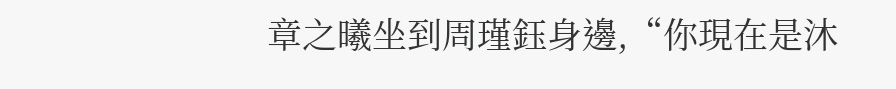章之曦坐到周瑾鈺身邊,“你現在是沐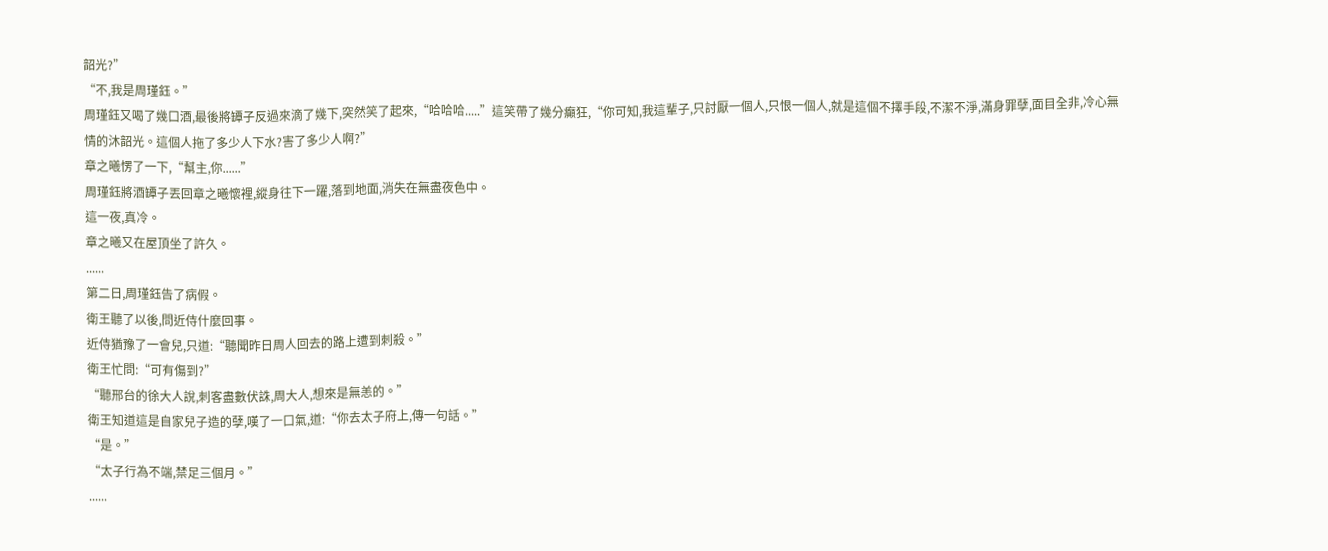韶光?”
“不,我是周瑾鈺。”
周瑾鈺又喝了幾口酒,最後將罈子反過來滴了幾下,突然笑了起來,“哈哈哈.....”這笑帶了幾分癲狂,“你可知,我這輩子,只討厭一個人,只恨一個人,就是這個不擇手段,不潔不淨,滿身罪孽,面目全非,冷心無情的沐韶光。這個人拖了多少人下水?害了多少人啊?”
章之曦愣了一下,“幫主,你......”
周瑾鈺將酒罈子丟回章之曦懷裡,縱身往下一躍,落到地面,消失在無盡夜色中。
這一夜,真冷。
章之曦又在屋頂坐了許久。
......
第二日,周瑾鈺告了病假。
衛王聽了以後,問近侍什麼回事。
近侍猶豫了一會兒,只道:“聽聞昨日周人回去的路上遭到刺殺。”
衛王忙問:“可有傷到?”
“聽邢台的徐大人說,刺客盡數伏誅,周大人,想來是無恙的。”
衛王知道這是自家兒子造的孽,嘆了一口氣,道:“你去太子府上,傳一句話。”
“是。”
“太子行為不端,禁足三個月。”
......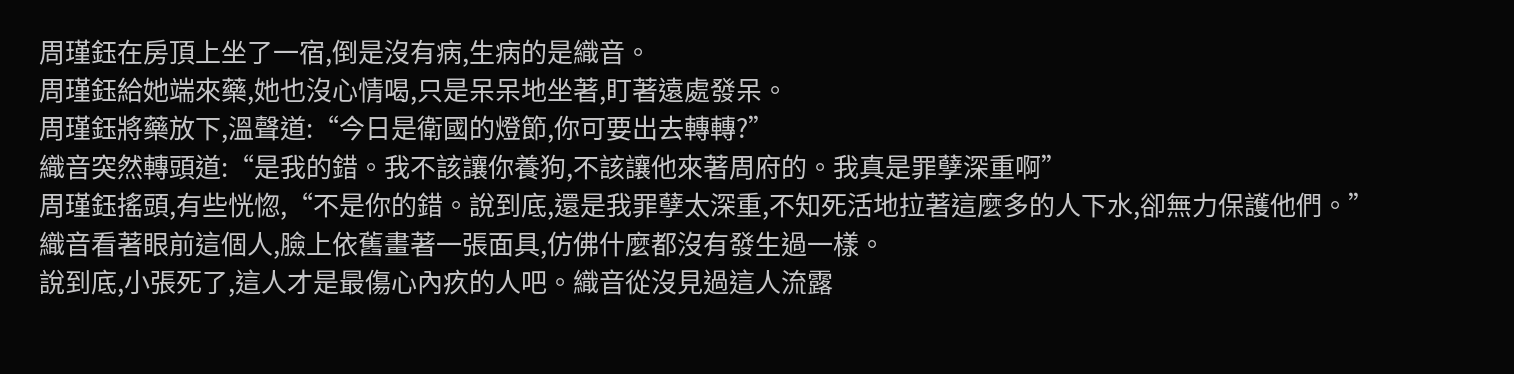周瑾鈺在房頂上坐了一宿,倒是沒有病,生病的是織音。
周瑾鈺給她端來藥,她也沒心情喝,只是呆呆地坐著,盯著遠處發呆。
周瑾鈺將藥放下,溫聲道:“今日是衛國的燈節,你可要出去轉轉?”
織音突然轉頭道:“是我的錯。我不該讓你養狗,不該讓他來著周府的。我真是罪孽深重啊”
周瑾鈺搖頭,有些恍惚,“不是你的錯。說到底,還是我罪孽太深重,不知死活地拉著這麼多的人下水,卻無力保護他們。”
織音看著眼前這個人,臉上依舊畫著一張面具,仿佛什麼都沒有發生過一樣。
說到底,小張死了,這人才是最傷心內疚的人吧。織音從沒見過這人流露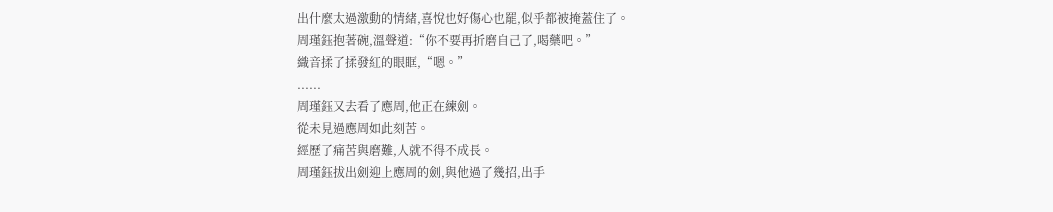出什麼太過激動的情緒,喜悅也好傷心也罷,似乎都被掩蓋住了。
周瑾鈺抱著碗,溫聲道:“你不要再折磨自己了,喝藥吧。”
織音揉了揉發紅的眼眶,“嗯。”
......
周瑾鈺又去看了應周,他正在練劍。
從未見過應周如此刻苦。
經歷了痛苦與磨難,人就不得不成長。
周瑾鈺拔出劍迎上應周的劍,與他過了幾招,出手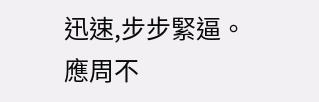迅速,步步緊逼。
應周不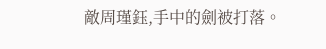敵周瑾鈺,手中的劍被打落。